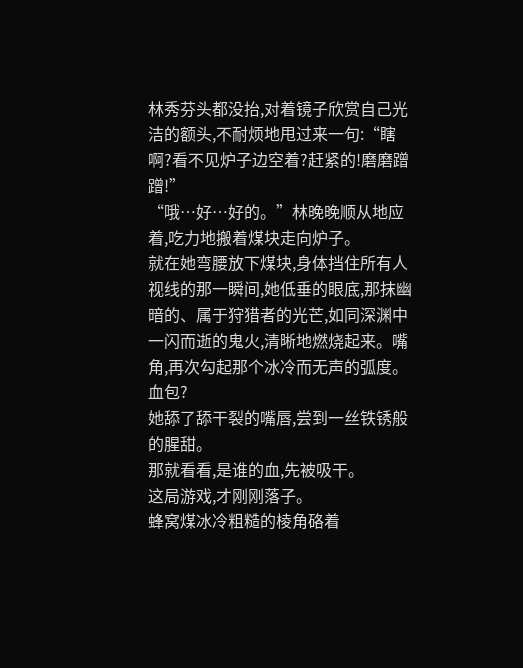林秀芬头都没抬,对着镜子欣赏自己光洁的额头,不耐烦地甩过来一句:“瞎啊?看不见炉子边空着?赶紧的!磨磨蹭蹭!”
“哦…好…好的。”林晚晚顺从地应着,吃力地搬着煤块走向炉子。
就在她弯腰放下煤块,身体挡住所有人视线的那一瞬间,她低垂的眼底,那抹幽暗的、属于狩猎者的光芒,如同深渊中一闪而逝的鬼火,清晰地燃烧起来。嘴角,再次勾起那个冰冷而无声的弧度。
血包?
她舔了舔干裂的嘴唇,尝到一丝铁锈般的腥甜。
那就看看,是谁的血,先被吸干。
这局游戏,才刚刚落子。
蜂窝煤冰冷粗糙的棱角硌着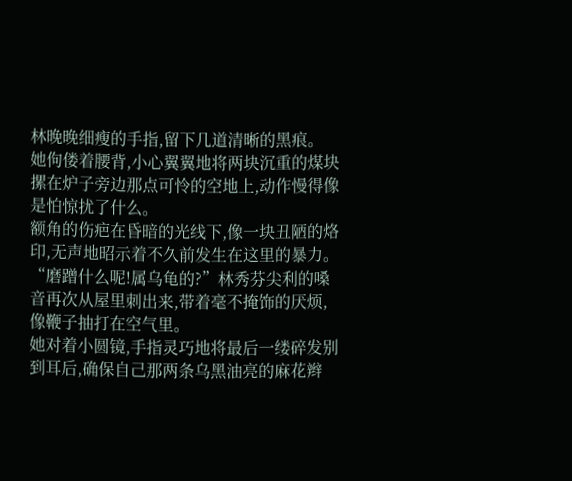林晚晚细瘦的手指,留下几道清晰的黑痕。
她佝偻着腰背,小心翼翼地将两块沉重的煤块摞在炉子旁边那点可怜的空地上,动作慢得像是怕惊扰了什么。
额角的伤疤在昏暗的光线下,像一块丑陋的烙印,无声地昭示着不久前发生在这里的暴力。
“磨蹭什么呢!属乌龟的?”林秀芬尖利的嗓音再次从屋里刺出来,带着毫不掩饰的厌烦,像鞭子抽打在空气里。
她对着小圆镜,手指灵巧地将最后一缕碎发别到耳后,确保自己那两条乌黑油亮的麻花辫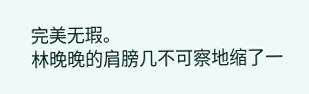完美无瑕。
林晚晚的肩膀几不可察地缩了一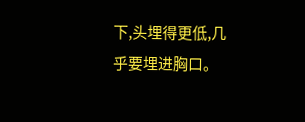下,头埋得更低,几乎要埋进胸口。